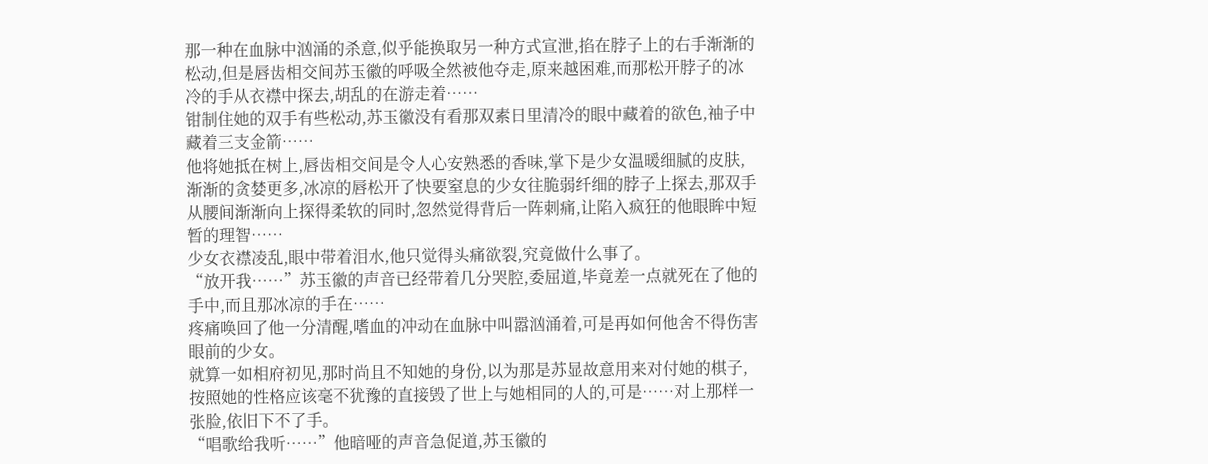那一种在血脉中汹涌的杀意,似乎能换取另一种方式宣泄,掐在脖子上的右手渐渐的松动,但是唇齿相交间苏玉徽的呼吸全然被他夺走,原来越困难,而那松开脖子的冰冷的手从衣襟中探去,胡乱的在游走着……
钳制住她的双手有些松动,苏玉徽没有看那双素日里清冷的眼中藏着的欲色,袖子中藏着三支金箭……
他将她抵在树上,唇齿相交间是令人心安熟悉的香味,掌下是少女温暖细腻的皮肤,渐渐的贪婪更多,冰凉的唇松开了快要窒息的少女往脆弱纤细的脖子上探去,那双手从腰间渐渐向上探得柔软的同时,忽然觉得背后一阵刺痛,让陷入疯狂的他眼眸中短暂的理智……
少女衣襟凌乱,眼中带着泪水,他只觉得头痛欲裂,究竟做什么事了。
“放开我……”苏玉徽的声音已经带着几分哭腔,委屈道,毕竟差一点就死在了他的手中,而且那冰凉的手在……
疼痛唤回了他一分清醒,嗜血的冲动在血脉中叫嚣汹涌着,可是再如何他舍不得伤害眼前的少女。
就算一如相府初见,那时尚且不知她的身份,以为那是苏显故意用来对付她的棋子,按照她的性格应该毫不犹豫的直接毁了世上与她相同的人的,可是……对上那样一张脸,依旧下不了手。
“唱歌给我听……”他暗哑的声音急促道,苏玉徽的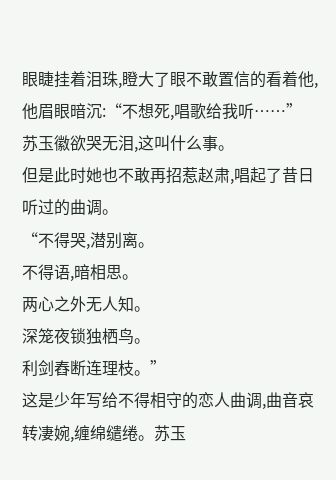眼睫挂着泪珠,瞪大了眼不敢置信的看着他,他眉眼暗沉:“不想死,唱歌给我听……”
苏玉徽欲哭无泪,这叫什么事。
但是此时她也不敢再招惹赵肃,唱起了昔日听过的曲调。
“不得哭,潜别离。
不得语,暗相思。
两心之外无人知。
深笼夜锁独栖鸟。
利剑舂断连理枝。”
这是少年写给不得相守的恋人曲调,曲音哀转凄婉,缠绵缱绻。苏玉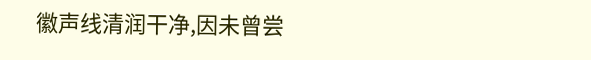徽声线清润干净,因未曾尝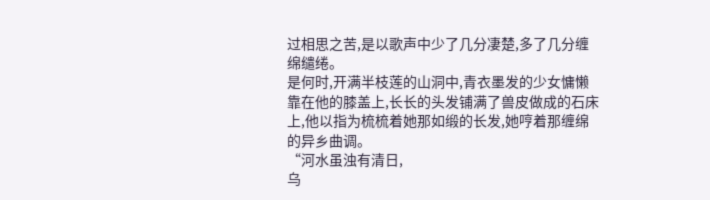过相思之苦,是以歌声中少了几分凄楚,多了几分缠绵缱绻。
是何时,开满半枝莲的山洞中,青衣墨发的少女慵懒靠在他的膝盖上,长长的头发铺满了兽皮做成的石床上,他以指为梳梳着她那如缎的长发,她哼着那缠绵的异乡曲调。
“河水虽浊有清日,
乌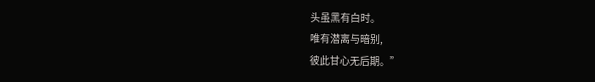头虽黑有白时。
唯有潜离与暗别,
彼此甘心无后期。”